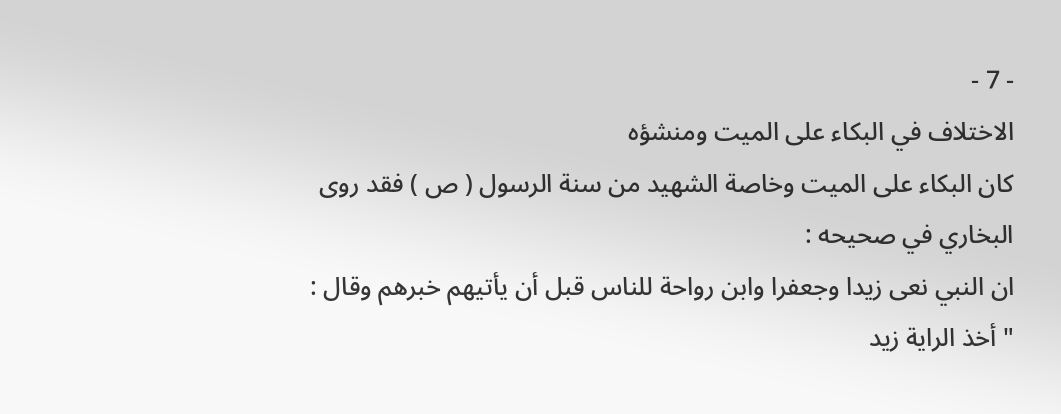- 7 -
الاختلاف في البكاء على الميت ومنشؤه
كان البكاء على الميت وخاصة الشهيد من سنة الرسول ( ص ) فقد روى
البخاري في صحيحه :
ان النبي نعى زيدا وجعفرا وابن رواحة للناس قبل أن يأتيهم خبرهم وقال :
" أخذ الراية زيد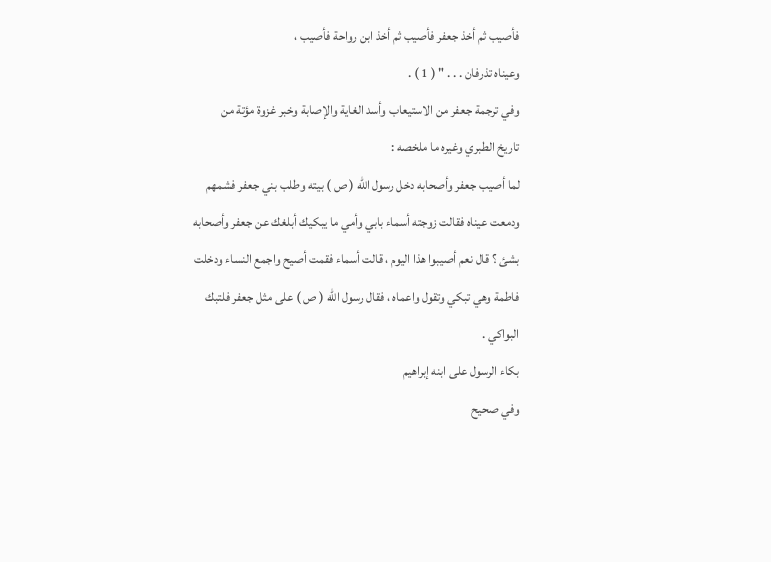فأصيب ثم أخذ جعفر فأصيب ثم أخذ ابن رواحة فأصيب ،
وعيناه تذرفان . . . " ( 1 ) .
وفي ترجمة جعفر من الاستيعاب وأسد الغاية والإصابة وخبر غزوة مؤتة من
تاريخ الطبري وغيره ما ملخصه :
لما أصيب جعفر وأصحابه دخل رسول الله ( ص ) بيته وطلب بني جعفر فشمهم
ودمعت عيناه فقالت زوجته أسماء بابي وأمي ما يبكيك أبلغك عن جعفر وأصحابه
بشئ ؟ قال نعم أصيبوا هذا اليوم ، قالت أسماء فقمت أصيح واجمع النساء ودخلت
فاطمة وهي تبكي وتقول واعماه ، فقال رسول الله ( ص ) على مثل جعفر فلتبك
البواكي .
بكاء الرسول على ابنه إبراهيم
وفي صحيح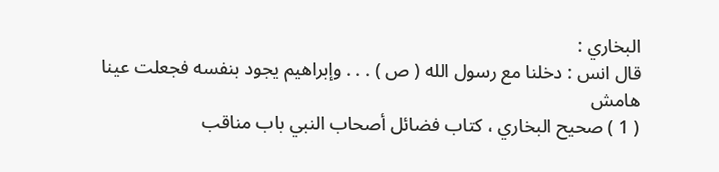البخاري :
قال انس : دخلنا مع رسول الله ( ص ) . . . وإبراهيم يجود بنفسه فجعلت عينا
هامش
( 1 ) صحيح البخاري ، كتاب فضائل أصحاب النبي باب مناقب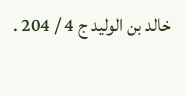خالد بن الوليد ج 4 / 204 .